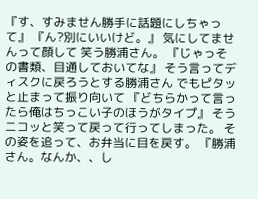『す、すみません勝手に話題にしちゃって』 『ん?別にいいけど。』 気にしてませんって顔して 笑う勝浦さん。 『じゃっその書類、目通しておいてな』 そう言ってディスクに戻ろうとする勝浦さん でもピタッと止まって振り向いて 『どちらかって言ったら俺はちっこい子のほうがタイプ』 そうニコッと笑って戻って行ってしまった。 その姿を追って、お弁当に目を戻す。 『勝浦さん。なんか、、し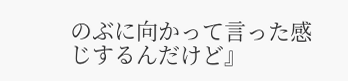のぶに向かって言った感じするんだけど』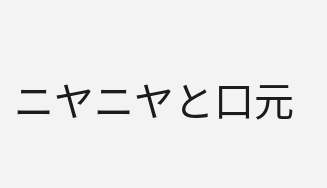ニヤニヤと口元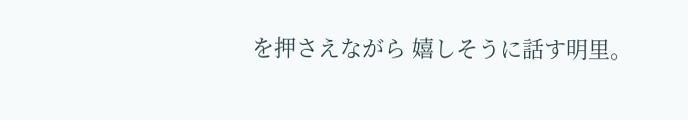を押さえながら 嬉しそうに話す明里。